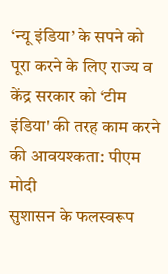‘न्यू इंडिया’ के सपने को पूरा करने के लिए राज्य व केंद्र सरकार को ‘टीम इंडिया' की तरह काम करने की आवयश्कता: पीएम मोदी
सुशासन के फलस्वरूप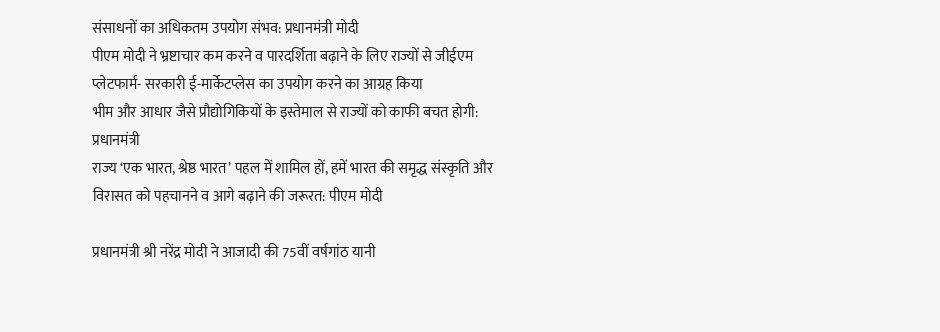संसाधनों का अधिकतम उपयोग संभव: प्रधानमंत्री मोदी
पीएम मोदी ने भ्रष्टाचार कम करने व पारदर्शिता बढ़ाने के लिए राज्यों से जीईएम प्लेटफार्म- सरकारी ई-मार्केटप्लेस का उपयोग करने का आग्रह किया
भीम और आधार जैसे प्रौद्योगिकियों के इस्तेमाल से राज्यों को काफी बचत होगी: प्रधानमंत्री
राज्य ‘एक भारत, श्रेष्ठ भारत’ पहल में शामिल हों, हमें भारत की समृद्ध संस्कृति और विरासत को पहचानने व आगे बढ़ाने की जरूरत: पीएम मोदी

प्रधानमंत्री श्री नरेंद्र मोदी ने आजादी की 75वीं वर्षगांठ यानी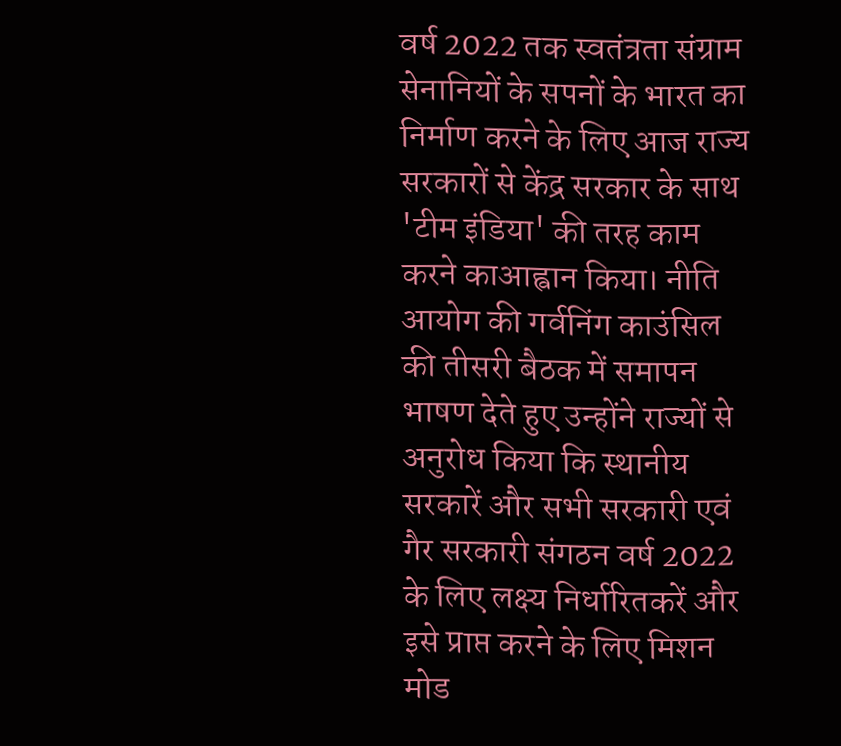वर्ष 2022 तक स्वतंत्रता संग्राम सेनानियों के सपनों के भारत का निर्माण करने के लिए आज राज्य सरकारों से केंद्र सरकार के साथ 'टीम इंडिया' की तरह काम करने काआह्वान किया। नीति आयोग की गर्वनिंग काउंसिल की तीसरी बैठक में समापन भाषण देते हुए उन्होंने राज्यों से अनुरोध किया कि स्थानीय सरकारें और सभी सरकारी एवं गैर सरकारी संगठन वर्ष 2022 के लिए लक्ष्य निर्धारितकरें और इसे प्राप्त करने के लिए मिशन मोड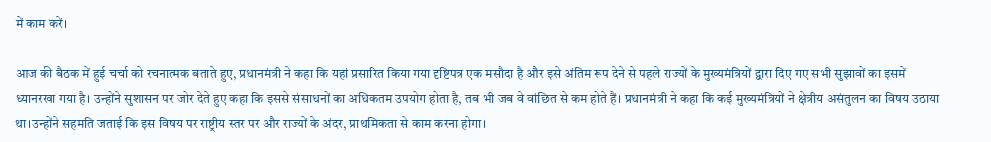में काम करें।

आज की बैठक में हुई चर्चा को रचनात्मक बताते हुए, प्रधानमंत्री ने कहा कि यहां प्रसारित किया गया दृष्टिपत्र एक मसौदा है और इसे अंतिम रूप देने से पहले राज्यों के मुख्यमंत्रियों द्वारा दिए गए सभी सुझावों का इसमें ध्यानरखा गया है। उन्होंने सुशासन पर जोर देते हुए कहा कि इससे संसाधनों का अधिकतम उपयोग होता है, तब भी जब वे वांछित से कम होते हैं। प्रधानमंत्री ने कहा कि कई मुख्यमंत्रियों ने क्षेत्रीय असंतुलन का विषय उठाया था।उन्होंने सहमति जताई कि इस विषय पर राष्ट्रीय स्तर पर और राज्यों के अंदर, प्राथमिकता से काम करना होगा।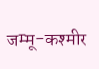जम्मू-कश्मीर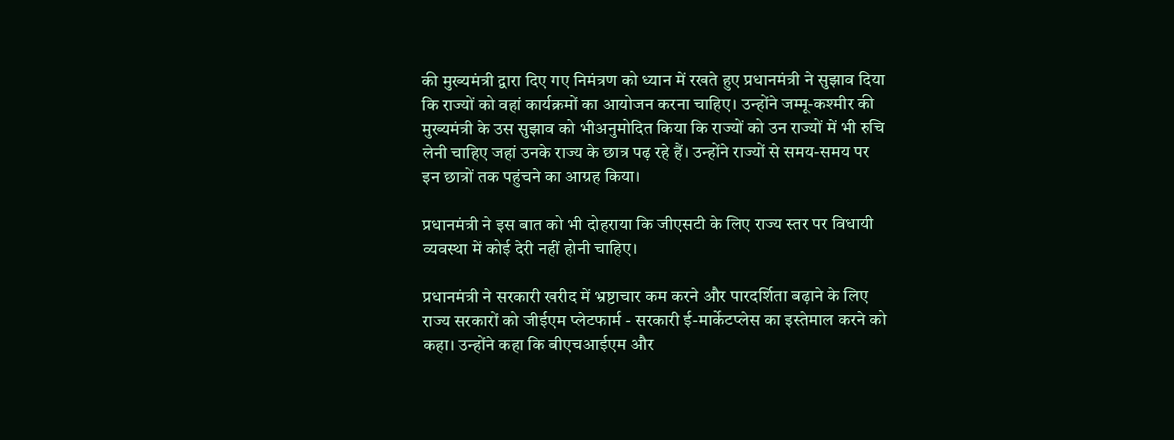की मुख्यमंत्री द्वारा दिए गए निमंत्रण को ध्यान में रखते हुए प्रधानमंत्री ने सुझाव दिया कि राज्यों को वहां कार्यक्रमों का आयोजन करना चाहिए। उन्होंने जम्मू-कश्मीर की मुख्यमंत्री के उस सुझाव को भीअनुमोदित किया कि राज्यों को उन राज्यों में भी रुचि लेनी चाहिए जहां उनके राज्य के छात्र पढ़ रहे हैं। उन्होंने राज्यों से समय-समय पर इन छात्रों तक पहुंचने का आग्रह किया।

प्रधानमंत्री ने इस बात को भी दोहराया कि जीएसटी के लिए राज्य स्तर पर विधायी व्यवस्था में कोई देरी नहीं होनी चाहिए।

प्रधानमंत्री ने सरकारी खरीद में भ्रष्टाचार कम करने और पारदर्शिता बढ़ाने के लिए राज्य सरकारों को जीईएम प्लेटफार्म - सरकारी ई-मार्केटप्लेस का इस्तेमाल करने को कहा। उन्होंने कहा कि बीएचआईएम और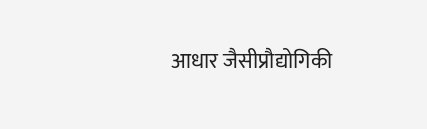आधार जैसीप्रौद्योगिकी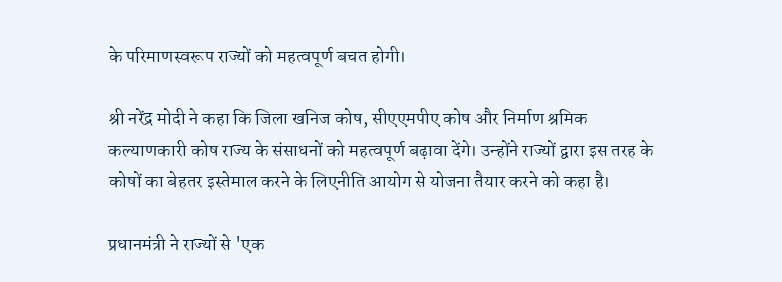के परिमाणस्वरूप राज्यों को महत्वपूर्ण बचत होगी।

श्री नरेंद्र मोदी ने कहा कि जिला खनिज कोष, सीएएमपीए कोष और निर्माण श्रमिक कल्याणकारी कोष राज्य के संसाधनों को महत्वपूर्ण बढ़ावा देंगे। उन्होंने राज्यों द्वारा इस तरह के कोषों का बेहतर इस्तेमाल करने के लिएनीति आयोग से योजना तैयार करने को कहा है।

प्रधानमंत्री ने राज्यों से 'एक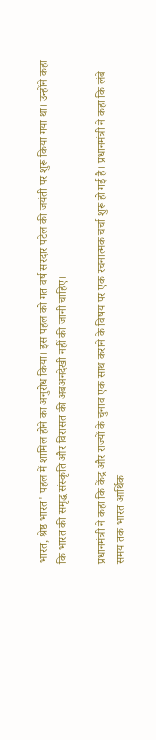भारत, श्रेष्ठ भारत' पहल में शामिल होने का अनुरोध किया। इस पहल को गत वर्ष सरदार पटेल की जयंती पर शुरू किया गया था। उन्होंने कहा कि भारत की समृद्ध संस्कृति और विरासत की अबअनदेखी नहीं की जानी चाहिए।

प्रधानमंत्री ने कहा कि केंद्र और राज्यों के चुनाव एक साथ कराने के विषय पर एक रचनात्मक चर्चा शुरू हो गई है। प्रधानमंत्री ने कहा कि लंबे समय तक भारत आर्थिक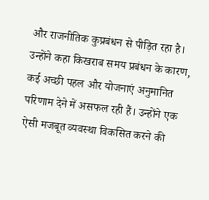और राजनीतिक कुप्रबंधन से पीड़ित रहा है। उन्होंने कहा किखराब समय प्रबंधन के कारण, कई अच्छी पहल और योजनाएं अनुमानित परिणाम देने में असफल रही हैं। उन्होंने एक ऐसी मजबूत व्यवस्था विकसित करने की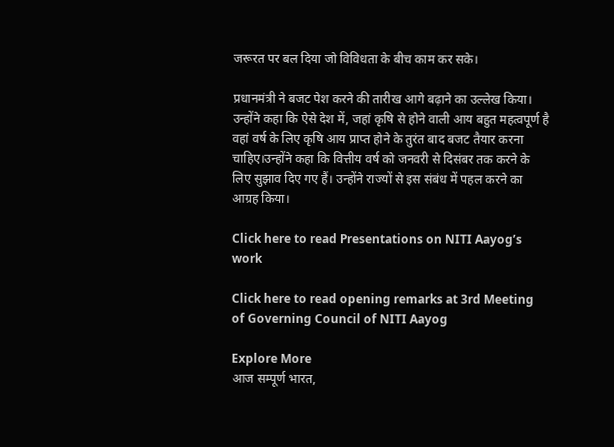जरूरत पर बल दिया जो विविधता के बीच काम कर सके।

प्रधानमंत्री ने बजट पेश करने की तारीख आगे बढ़ाने का उल्लेख किया। उन्होंने कहा कि ऐसे देश में, जहां कृषि से होने वाली आय बहुत महत्वपूर्ण है वहां वर्ष के लिए कृषि आय प्राप्त होने के तुरंत बाद बजट तैयार करना चाहिए।उन्होंने कहा कि वित्तीय वर्ष को जनवरी से दिसंबर तक करने के लिए सुझाव दिए गए हैं। उन्होंने राज्यों से इस संबंध में पहल करने का आग्रह किया।

Click here to read Presentations on NITI Aayog’s work

Click here to read opening remarks at 3rd Meeting of Governing Council of NITI Aayog

Explore More
आज सम्पूर्ण भारत,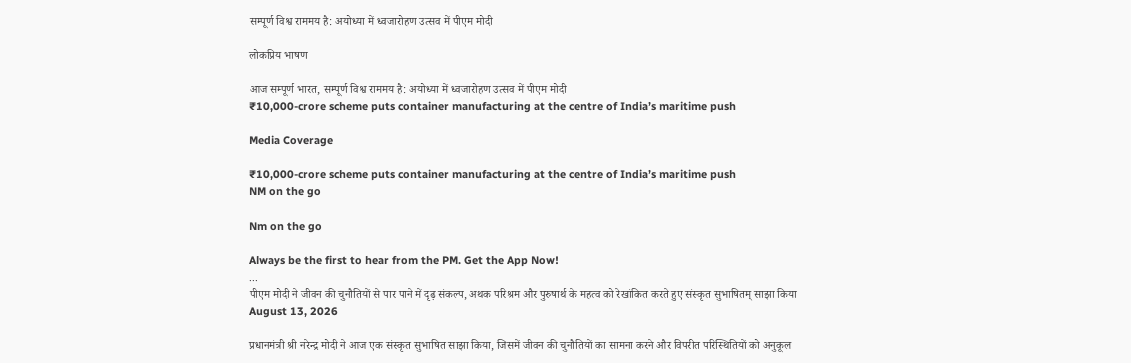सम्पूर्ण विश्व राममय है: अयोध्या में ध्वजारोहण उत्सव में पीएम मोदी

लोकप्रिय भाषण

आज सम्पूर्ण भारत, सम्पूर्ण विश्व राममय है: अयोध्या में ध्वजारोहण उत्सव में पीएम मोदी
₹10,000-crore scheme puts container manufacturing at the centre of India’s maritime push

Media Coverage

₹10,000-crore scheme puts container manufacturing at the centre of India’s maritime push
NM on the go

Nm on the go

Always be the first to hear from the PM. Get the App Now!
...
पीएम मोदी ने जीवन की चुनौतियों से पार पाने में दृढ़ संकल्प, अथक परिश्रम और पुरुषार्थ के महत्व को रेखांकित करते हुए संस्कृत सुभाषितम् साझा किया
August 13, 2026

प्रधानमंत्री श्री नरेन्द्र मोदी ने आज एक संस्कृत सुभाषित साझा किया, जिसमें जीवन की चुनौतियों का सामना करने और विपरीत परिस्थितियों को अनुकूल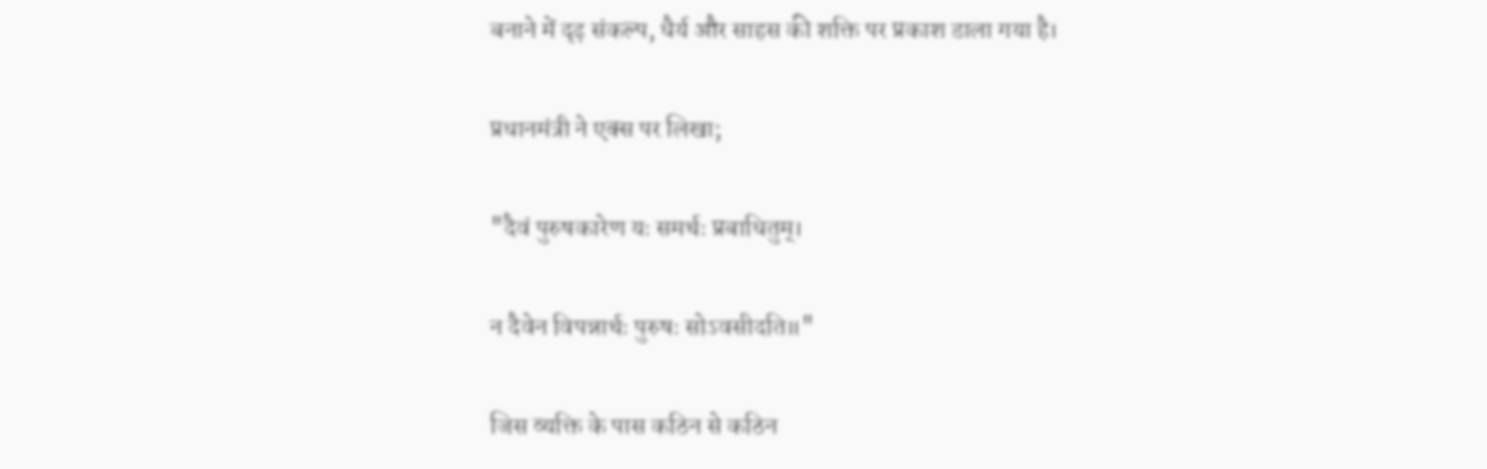बनाने में दृढ़ संकल्प, धैर्य और साहस की शक्ति पर प्रकाश डाला गया है।

प्रधानमंत्री ने एक्स पर लिखा;

"दैवं पुरुषकारेण यः समर्थः प्रबाधितुम्।

न दैवेन विपन्नार्थः पुरुषः सोऽवसीदति॥"

जिस व्यक्ति के पास कठिन से कठिन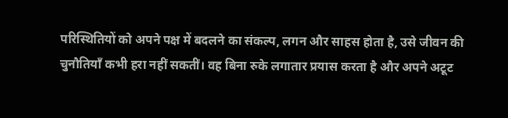परिस्थितियों को अपने पक्ष में बदलने का संकल्प, लगन और साहस होता है, उसे जीवन की चुनौतियाँ कभी हरा नहीं सकतीं। वह बिना रुके लगातार प्रयास करता है और अपने अटूट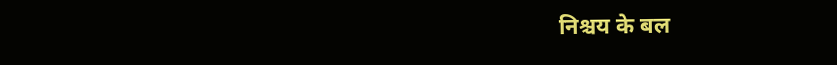निश्चय के बल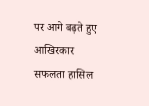पर आगे बढ़ते हुए आखिरकार सफलता हासिल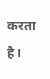करता है।